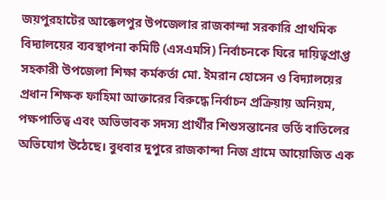জয়পুরহাটের আক্কেলপুর উপজেলার রাজকান্দা সরকারি প্রাথমিক বিদ্যালয়ের ব্যবস্থাপনা কমিটি (এসএমসি) নির্বাচনকে ঘিরে দায়িত্বপ্রাপ্ত সহকারী উপজেলা শিক্ষা কর্মকর্তা মো. ইমরান হোসেন ও বিদ্যালয়ের প্রধান শিক্ষক ফাহিমা আক্তারের বিরুদ্ধে নির্বাচন প্রক্রিয়ায় অনিয়ম, পক্ষপাতিত্ব এবং অভিভাবক সদস্য প্রার্থীর শিশুসন্তানের ভর্তি বাতিলের অভিযোগ উঠেছে। বুধবার দুপুরে রাজকান্দা নিজ গ্রামে আয়োজিত এক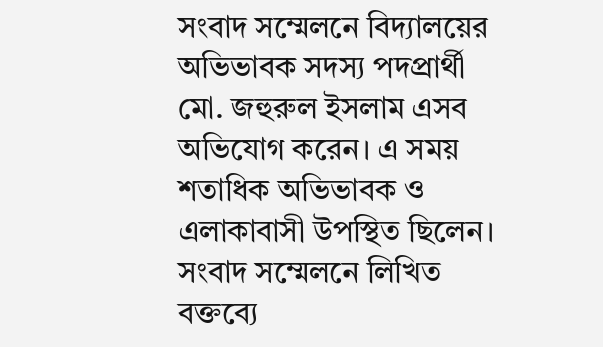সংবাদ সম্মেলনে বিদ্যালয়ের অভিভাবক সদস্য পদপ্রার্থী মো. জহুরুল ইসলাম এসব অভিযোগ করেন। এ সময় শতাধিক অভিভাবক ও এলাকাবাসী উপস্থিত ছিলেন। সংবাদ সম্মেলনে লিখিত বক্তব্যে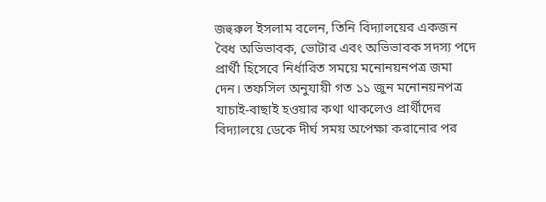জহুরুল ইসলাম বলেন, তিনি বিদ্যালয়ের একজন বৈধ অভিভাবক, ভোটার এবং অভিভাবক সদস্য পদে প্রার্থী হিসেবে নির্ধারিত সময়ে মনোনয়নপত্র জমা দেন। তফসিল অনুযায়ী গত ১১ জুন মনোনয়নপত্র যাচাই-বাছাই হওয়ার কথা থাকলেও প্রার্থীদের বিদ্যালয়ে ডেকে দীর্ঘ সময় অপেক্ষা করানোর পর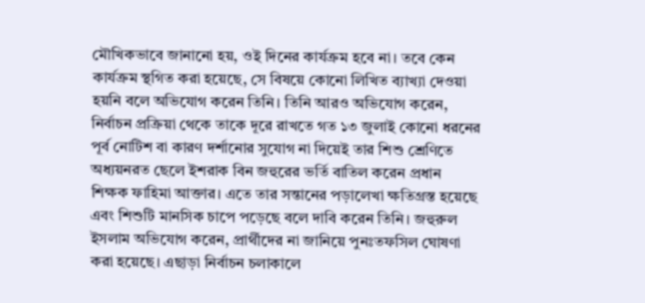মৌখিকভাবে জানানো হয়, ওই দিনের কার্যক্রম হবে না। তবে কেন কার্যক্রম স্থগিত করা হয়েছে, সে বিষয়ে কোনো লিখিত ব্যাখ্যা দেওয়া হয়নি বলে অভিযোগ করেন তিনি। তিনি আরও অভিযোগ করেন, নির্বাচন প্রক্রিয়া থেকে তাকে দূরে রাখতে গত ১৩ জুলাই কোনো ধরনের পূর্ব নোটিশ বা কারণ দর্শানোর সুযোগ না দিয়েই তার শিশু শ্রেণিতে অধ্যয়নরত ছেলে ইশরাক বিন জহুরের ভর্তি বাতিল করেন প্রধান শিক্ষক ফাহিমা আক্তার। এতে তার সন্তানের পড়ালেখা ক্ষতিগ্রস্ত হয়েছে এবং শিশুটি মানসিক চাপে পড়েছে বলে দাবি করেন তিনি। জহুরুল ইসলাম অভিযোগ করেন, প্রার্থীদের না জানিয়ে পুনঃতফসিল ঘোষণা করা হয়েছে। এছাড়া নির্বাচন চলাকালে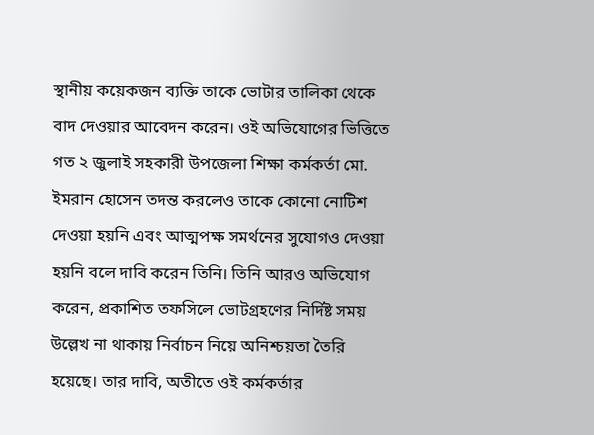স্থানীয় কয়েকজন ব্যক্তি তাকে ভোটার তালিকা থেকে বাদ দেওয়ার আবেদন করেন। ওই অভিযোগের ভিত্তিতে গত ২ জুলাই সহকারী উপজেলা শিক্ষা কর্মকর্তা মো. ইমরান হোসেন তদন্ত করলেও তাকে কোনো নোটিশ দেওয়া হয়নি এবং আত্মপক্ষ সমর্থনের সুযোগও দেওয়া হয়নি বলে দাবি করেন তিনি। তিনি আরও অভিযোগ করেন, প্রকাশিত তফসিলে ভোটগ্রহণের নির্দিষ্ট সময় উল্লেখ না থাকায় নির্বাচন নিয়ে অনিশ্চয়তা তৈরি হয়েছে। তার দাবি, অতীতে ওই কর্মকর্তার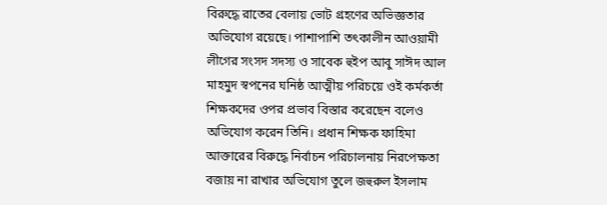বিরুদ্ধে রাতের বেলায় ভোট গ্রহণের অভিজ্ঞতার অভিযোগ রয়েছে। পাশাপাশি তৎকালীন আওয়ামী লীগের সংসদ সদস্য ও সাবেক হুইপ আবু সাঈদ আল মাহমুদ স্বপনের ঘনিষ্ঠ আত্মীয় পরিচয়ে ওই কর্মকর্তা শিক্ষকদের ওপর প্রভাব বিস্তার করেছেন বলেও অভিযোগ করেন তিনি। প্রধান শিক্ষক ফাহিমা আক্তারের বিরুদ্ধে নির্বাচন পরিচালনায় নিরপেক্ষতা বজায় না রাখার অভিযোগ তুলে জহুরুল ইসলাম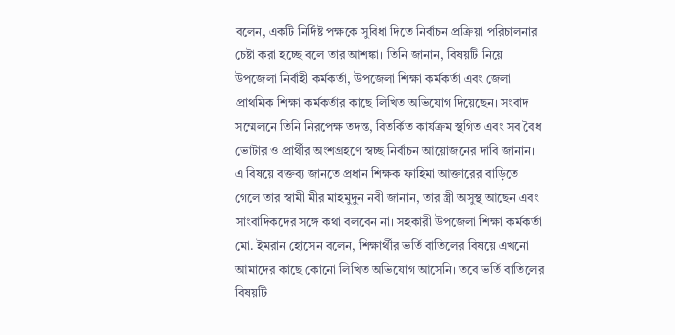বলেন, একটি নির্দিষ্ট পক্ষকে সুবিধা দিতে নির্বাচন প্রক্রিয়া পরিচালনার চেষ্টা করা হচ্ছে বলে তার আশঙ্কা। তিনি জানান, বিষয়টি নিয়ে উপজেলা নির্বাহী কর্মকর্তা, উপজেলা শিক্ষা কর্মকর্তা এবং জেলা প্রাথমিক শিক্ষা কর্মকর্তার কাছে লিখিত অভিযোগ দিয়েছেন। সংবাদ সম্মেলনে তিনি নিরপেক্ষ তদন্ত, বিতর্কিত কার্যক্রম স্থগিত এবং সব বৈধ ভোটার ও প্রার্থীর অংশগ্রহণে স্বচ্ছ নির্বাচন আয়োজনের দাবি জানান। এ বিষয়ে বক্তব্য জানতে প্রধান শিক্ষক ফাহিমা আক্তারের বাড়িতে গেলে তার স্বামী মীর মাহমুদুন নবী জানান, তার স্ত্রী অসুস্থ আছেন এবং সাংবাদিকদের সঙ্গে কথা বলবেন না। সহকারী উপজেলা শিক্ষা কর্মকর্তা মো. ইমরান হোসেন বলেন, শিক্ষার্থীর ভর্তি বাতিলের বিষয়ে এখনো আমাদের কাছে কোনো লিখিত অভিযোগ আসেনি। তবে ভর্তি বাতিলের বিষয়টি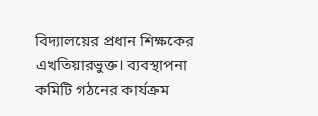বিদ্যালয়ের প্রধান শিক্ষকের এখতিয়ারভুক্ত। ব্যবস্থাপনা কমিটি গঠনের কার্যক্রম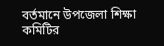বর্তমানে উপজেলা শিক্ষা কমিটির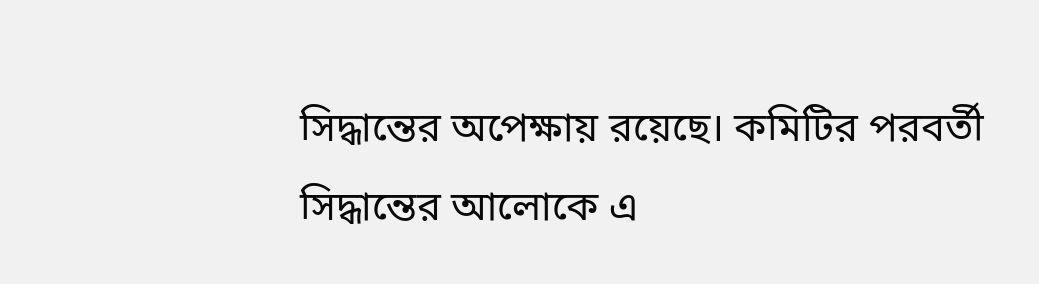সিদ্ধান্তের অপেক্ষায় রয়েছে। কমিটির পরবর্তী সিদ্ধান্তের আলোকে এ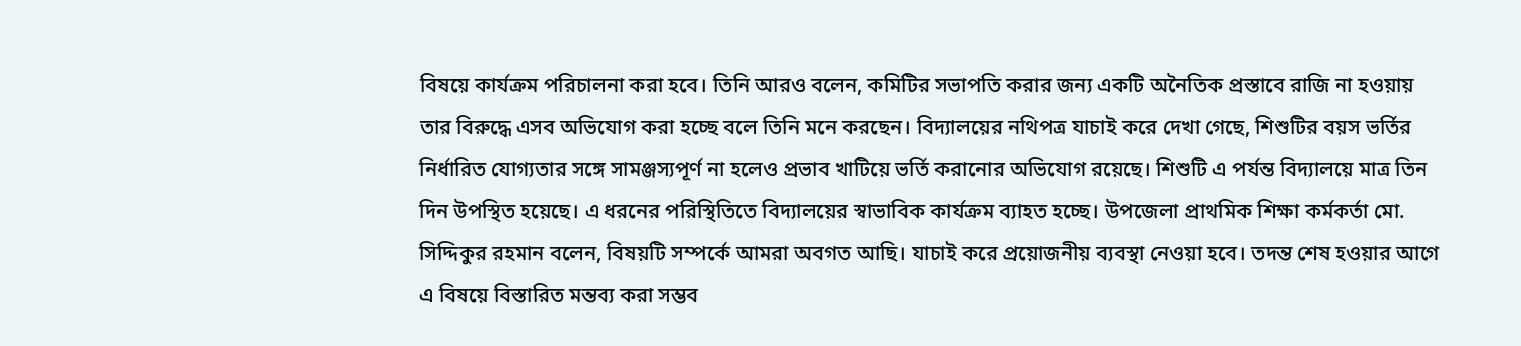বিষয়ে কার্যক্রম পরিচালনা করা হবে। তিনি আরও বলেন, কমিটির সভাপতি করার জন্য একটি অনৈতিক প্রস্তাবে রাজি না হওয়ায় তার বিরুদ্ধে এসব অভিযোগ করা হচ্ছে বলে তিনি মনে করছেন। বিদ্যালয়ের নথিপত্র যাচাই করে দেখা গেছে, শিশুটির বয়স ভর্তির নির্ধারিত যোগ্যতার সঙ্গে সামঞ্জস্যপূর্ণ না হলেও প্রভাব খাটিয়ে ভর্তি করানোর অভিযোগ রয়েছে। শিশুটি এ পর্যন্ত বিদ্যালয়ে মাত্র তিন দিন উপস্থিত হয়েছে। এ ধরনের পরিস্থিতিতে বিদ্যালয়ের স্বাভাবিক কার্যক্রম ব্যাহত হচ্ছে। উপজেলা প্রাথমিক শিক্ষা কর্মকর্তা মো. সিদ্দিকুর রহমান বলেন, বিষয়টি সম্পর্কে আমরা অবগত আছি। যাচাই করে প্রয়োজনীয় ব্যবস্থা নেওয়া হবে। তদন্ত শেষ হওয়ার আগে এ বিষয়ে বিস্তারিত মন্তব্য করা সম্ভব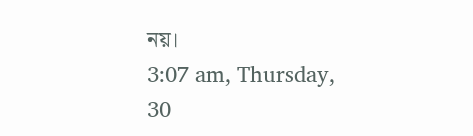নয়।
3:07 am, Thursday, 30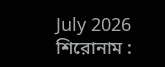July 2026
শিরোনাম :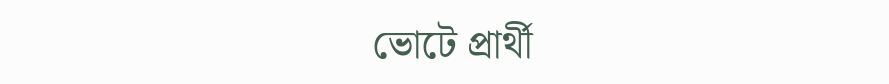ভোটে প্রার্থী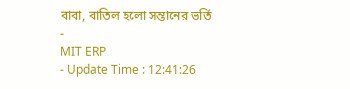বাবা, বাতিল হলো সন্তানের ভর্তি
-
MIT ERP
- Update Time : 12:41:26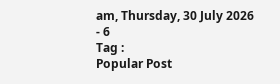am, Thursday, 30 July 2026
- 6
Tag :
Popular Post